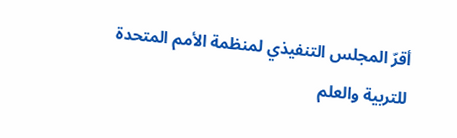أقرّ المجلس التنفيذي لمنظمة الأمم المتحدة للتربية والعلم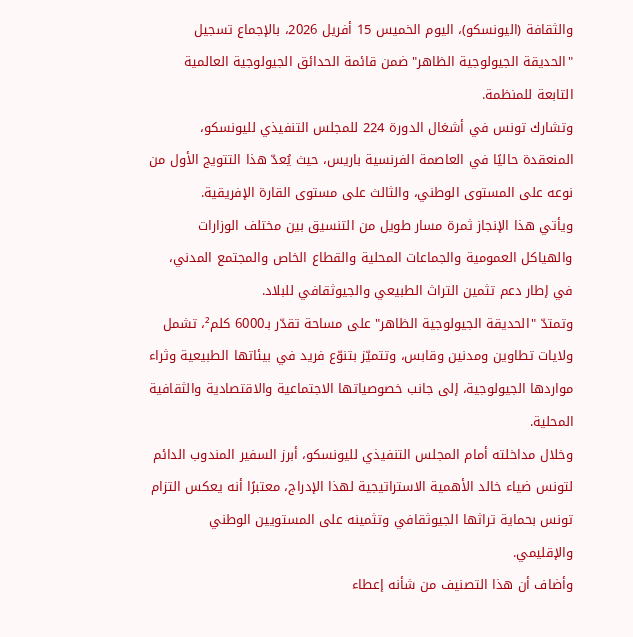والثقافة (اليونسكو)، اليوم الخميس 15 أفريل 2026، بالإجماع تسجيل "الحديقة الجيولوجية الظاهر" ضمن قائمة الحدائق الجيولوجية العالمية التابعة للمنظمة.
وتشارك تونس في أشغال الدورة 224 للمجلس التنفيذي لليونسكو، المنعقدة حاليًا في العاصمة الفرنسية باريس، حيث يُعدّ هذا التتويج الأول من نوعه على المستوى الوطني، والثالث على مستوى القارة الإفريقية.
ويأتي هذا الإنجاز ثمرة مسار طويل من التنسيق بين مختلف الوزارات والهياكل العمومية والجماعات المحلية والقطاع الخاص والمجتمع المدني، في إطار دعم تثمين التراث الطبيعي والجيوثقافي للبلاد.
وتمتدّ "الحديقة الجيولوجية الظاهر" على مساحة تقدّر بـ6000 كلم²، تشمل ولايات تطاوين ومدنين وقابس، وتتميّز بتنوّع فريد في بيئاتها الطبيعية وثراء مواردها الجيولوجية، إلى جانب خصوصياتها الاجتماعية والاقتصادية والثقافية المحلية.
وخلال مداخلته أمام المجلس التنفيذي لليونسكو، أبرز السفير المندوب الدائم لتونس ضياء خالد الأهمية الاستراتيجية لهذا الإدراج، معتبرًا أنه يعكس التزام تونس بحماية تراثها الجيوثقافي وتثمينه على المستويين الوطني والإقليمي.
وأضاف أن هذا التصنيف من شأنه إعطاء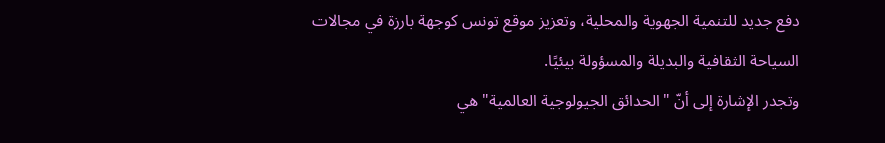دفع جديد للتنمية الجهوية والمحلية، وتعزيز موقع تونس كوجهة بارزة في مجالات السياحة الثقافية والبديلة والمسؤولة بيئيًا.
وتجدر الإشارة إلى أنّ "الحدائق الجيولوجية العالمية" هي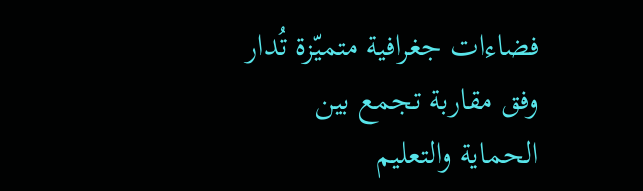فضاءات جغرافية متميّزة تُدار وفق مقاربة تجمع بين الحماية والتعليم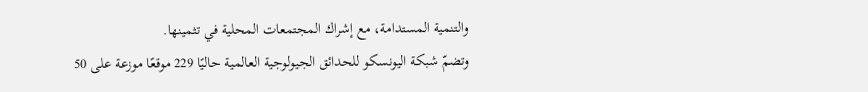والتنمية المستدامة، مع إشراك المجتمعات المحلية في تثمينها.
وتضمّ شبكة اليونسكو للحدائق الجيولوجية العالمية حاليًا 229 موقعًا موزعة على 50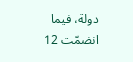دولة، فيما انضمّت 12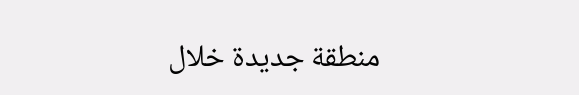منطقة جديدة خلال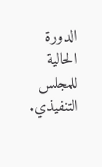الدورة الحالية للمجلس التنفيذي.